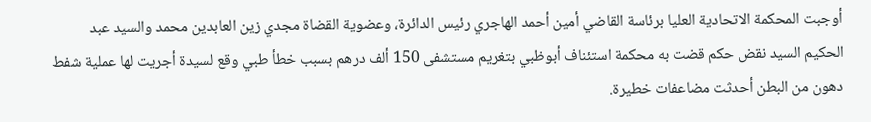أوجبت المحكمة الاتحادية العليا برئاسة القاضي أمين أحمد الهاجري رئيس الدائرة، وعضوية القضاة مجدي زين العابدين محمد والسيد عبد الحكيم السيد نقض حكم قضت به محكمة استئناف أبوظبي بتغريم مستشفى 150 ألف درهم بسبب خطأ طبي وقع لسيدة أجريت لها عملية شفط دهون من البطن أحدثت مضاعفات خطيرة.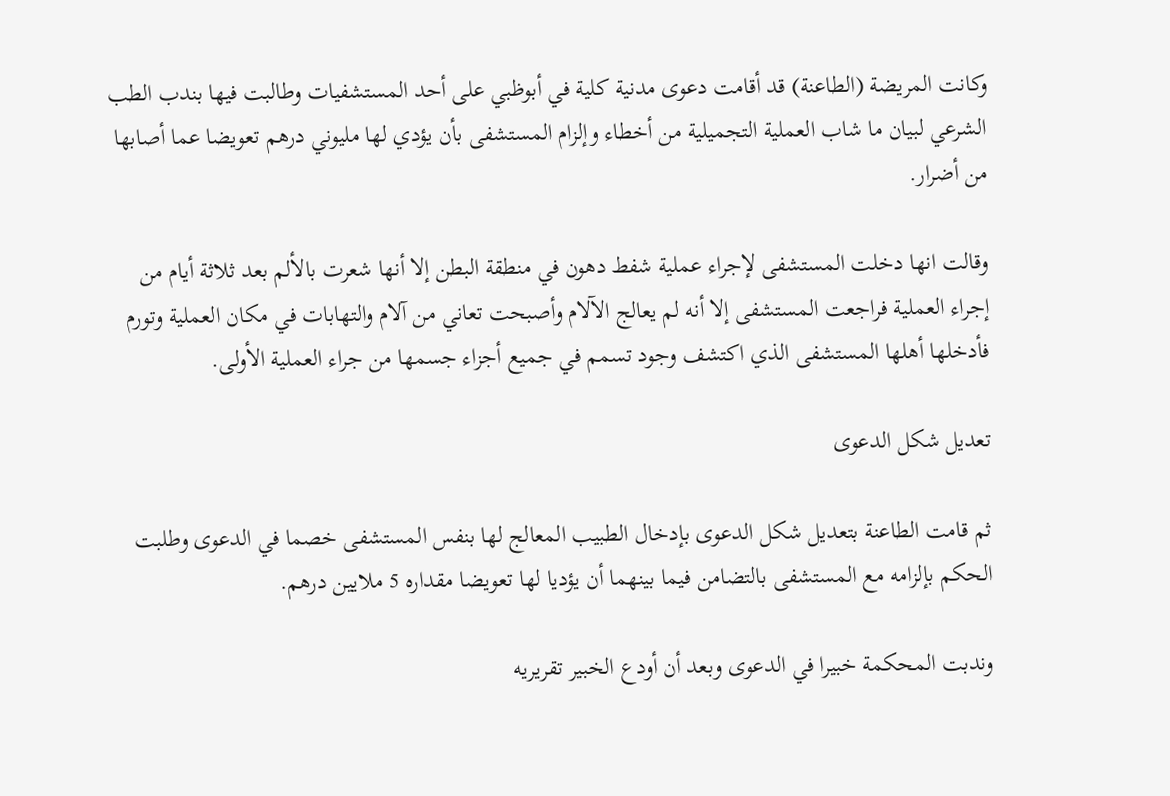وكانت المريضة (الطاعنة) قد أقامت دعوى مدنية كلية في أبوظبي على أحد المستشفيات وطالبت فيها بندب الطب الشرعي لبيان ما شاب العملية التجميلية من أخطاء وإلزام المستشفى بأن يؤدي لها مليوني درهم تعويضا عما أصابها من أضرار.

وقالت انها دخلت المستشفى لإجراء عملية شفط دهون في منطقة البطن إلا أنها شعرت بالألم بعد ثلاثة أيام من إجراء العملية فراجعت المستشفى إلا أنه لم يعالج الآلام وأصبحت تعاني من آلام والتهابات في مكان العملية وتورم فأدخلها أهلها المستشفى الذي اكتشف وجود تسمم في جميع أجزاء جسمها من جراء العملية الأولى.

تعديل شكل الدعوى

ثم قامت الطاعنة بتعديل شكل الدعوى بإدخال الطبيب المعالج لها بنفس المستشفى خصما في الدعوى وطلبت الحكم بإلزامه مع المستشفى بالتضامن فيما بينهما أن يؤديا لها تعويضا مقداره 5 ملايين درهم.

وندبت المحكمة خبيرا في الدعوى وبعد أن أودع الخبير تقريريه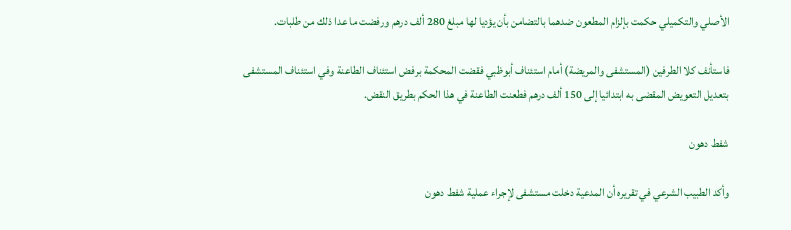الأصلي والتكميلي حكمت بإلزام المطعون ضدهما بالتضامن بأن يؤديا لها مبلغ 280 ألف درهم ورفضت ما عدا ذلك من طلبات.

فاستأنف كلا الطرفين (المستشفى والمريضة) أمام استئناف أبوظبي فقضت المحكمة برفض استئناف الطاعنة وفي استئناف المستشفى بتعديل التعويض المقضى به ابتدائيا إلى 150 ألف درهم فطعنت الطاعنة في هذا الحكم بطريق النقض.

شفط دهون

وأكد الطبيب الشرعي في تقريره أن المدعية دخلت مستشفى لإجراء عملية شفط دهون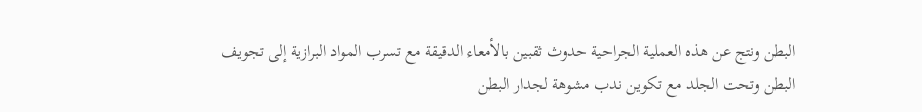البطن ونتج عن هذه العملية الجراحية حدوث ثقبين بالأمعاء الدقيقة مع تسرب المواد البرازية إلى تجويف البطن وتحت الجلد مع تكوين ندب مشوهة لجدار البطن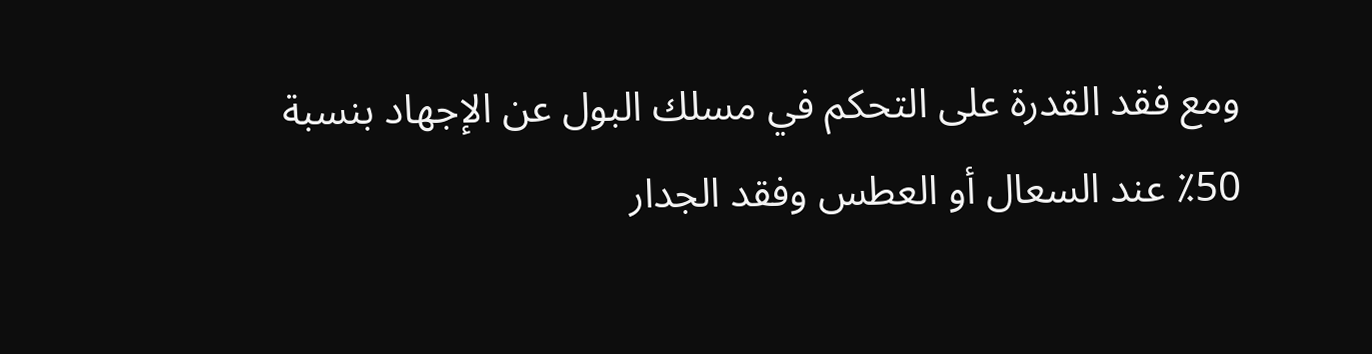ومع فقد القدرة على التحكم في مسلك البول عن الإجهاد بنسبة 50٪ عند السعال أو العطس وفقد الجدار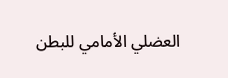العضلي الأمامي للبطن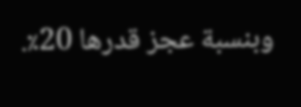وبنسبة عجز قدرها 20٪.